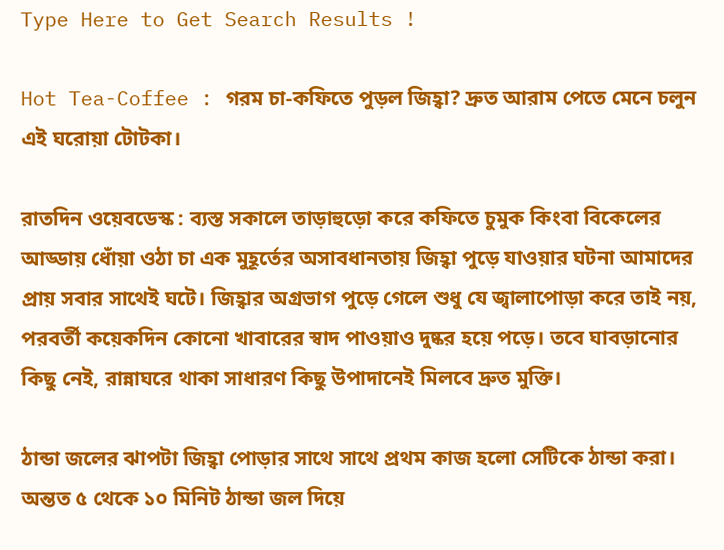Type Here to Get Search Results !

Hot Tea-Coffee : গরম চা-কফিতে পুড়ল জিহ্বা? দ্রুত আরাম পেতে মেনে চলুন এই ঘরোয়া টোটকা।

রাতদিন ওয়েবডেস্ক : ব্যস্ত সকালে তাড়াহুড়ো করে কফিতে চুমুক কিংবা বিকেলের আড্ডায় ধোঁয়া ওঠা চা এক মুহূর্তের অসাবধানতায় জিহ্বা পুড়ে যাওয়ার ঘটনা আমাদের প্রায় সবার সাথেই ঘটে। জিহ্বার অগ্রভাগ পুড়ে গেলে শুধু যে জ্বালাপোড়া করে তাই নয়, পরবর্তী কয়েকদিন কোনো খাবারের স্বাদ পাওয়াও দুষ্কর হয়ে পড়ে। তবে ঘাবড়ানোর কিছু নেই, রান্নাঘরে থাকা সাধারণ কিছু উপাদানেই মিলবে দ্রুত মুক্তি।

ঠান্ডা জলের ঝাপটা জিহ্বা পোড়ার সাথে সাথে প্রথম কাজ হলো সেটিকে ঠান্ডা করা। অন্তত ৫ থেকে ১০ মিনিট ঠান্ডা জল দিয়ে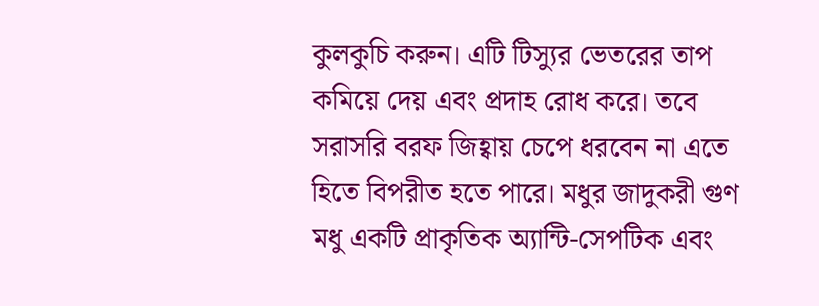কুলকুচি করুন। এটি টিস্যুর ভেতরের তাপ কমিয়ে দেয় এবং প্রদাহ রোধ করে। তবে সরাসরি বরফ জিহ্বায় চেপে ধরবেন না এতে হিতে বিপরীত হতে পারে। মধুর জাদুকরী গুণ মধু একটি প্রাকৃতিক অ্যান্টি-সেপটিক এবং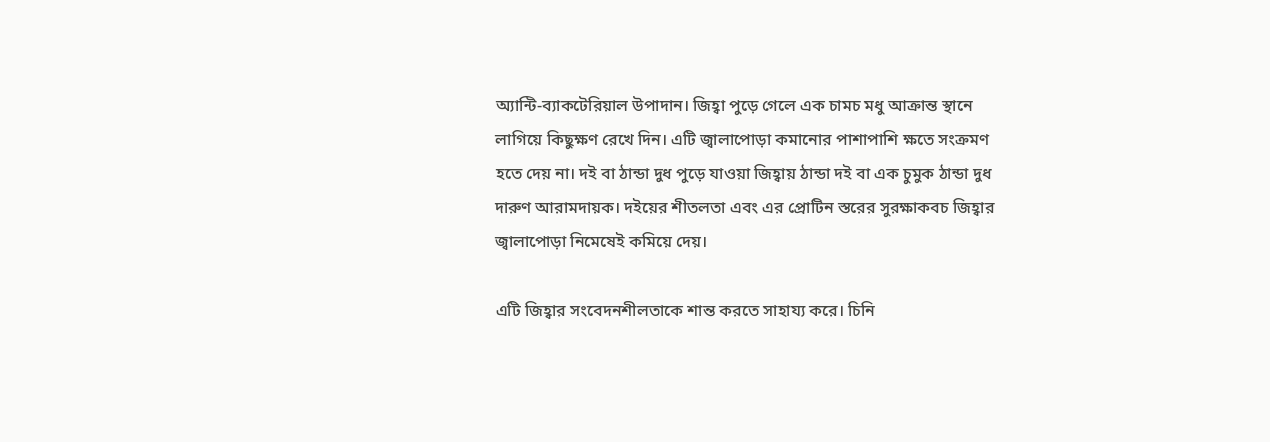অ্যান্টি-ব্যাকটেরিয়াল উপাদান। জিহ্বা পুড়ে গেলে এক চামচ মধু আক্রান্ত স্থানে লাগিয়ে কিছুক্ষণ রেখে দিন। এটি জ্বালাপোড়া কমানোর পাশাপাশি ক্ষতে সংক্রমণ হতে দেয় না। দই বা ঠান্ডা দুধ পুড়ে যাওয়া জিহ্বায় ঠান্ডা দই বা এক চুমুক ঠান্ডা দুধ দারুণ আরামদায়ক। দইয়ের শীতলতা এবং এর প্রোটিন স্তরের সুরক্ষাকবচ জিহ্বার জ্বালাপোড়া নিমেষেই কমিয়ে দেয়।

এটি জিহ্বার সংবেদনশীলতাকে শান্ত করতে সাহায্য করে। চিনি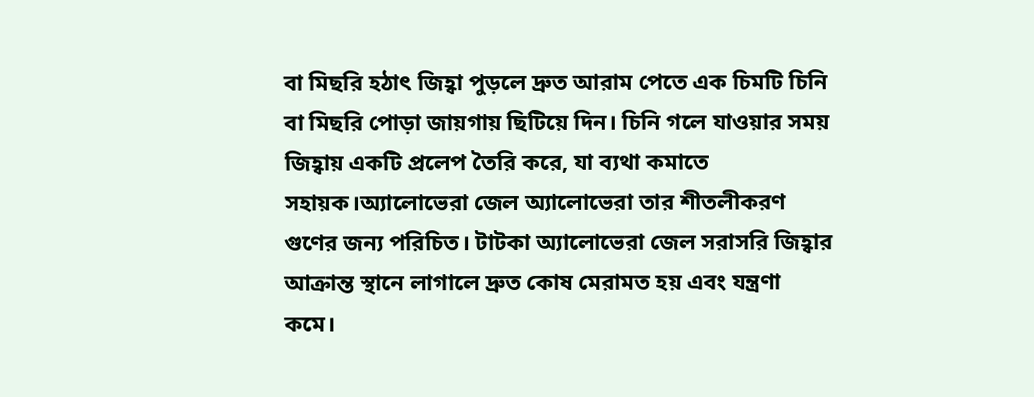বা মিছরি হঠাৎ জিহ্বা পুড়লে দ্রুত আরাম পেতে এক চিমটি চিনি বা মিছরি পোড়া জায়গায় ছিটিয়ে দিন। চিনি গলে যাওয়ার সময় জিহ্বায় একটি প্রলেপ তৈরি করে, যা ব্যথা কমাতে সহায়ক।অ্যালোভেরা জেল অ্যালোভেরা তার শীতলীকরণ গুণের জন্য পরিচিত। টাটকা অ্যালোভেরা জেল সরাসরি জিহ্বার আক্রান্ত স্থানে লাগালে দ্রুত কোষ মেরামত হয় এবং যন্ত্রণা কমে।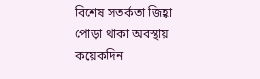বিশেষ সতর্কতা জিহ্বা পোড়া থাকা অবস্থায় কয়েকদিন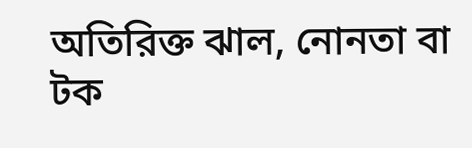অতিরিক্ত ঝাল, নোনতা বা টক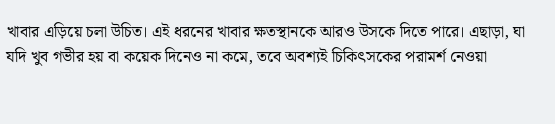খাবার এড়িয়ে চলা উচিত। এই ধরনের খাবার ক্ষতস্থানকে আরও উসকে দিতে পারে। এছাড়া, ঘা যদি খুব গভীর হয় বা কয়েক দিনেও না কমে, তবে অবশ্যই চিকিৎসকের পরামর্শ নেওয়া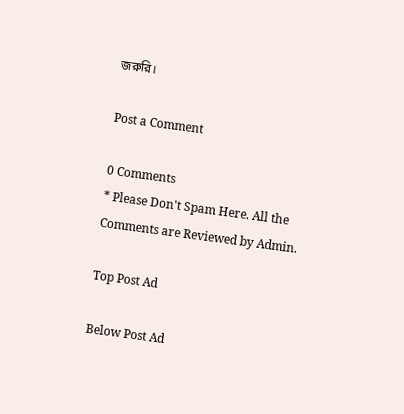জরুরি।

Post a Comment

0 Comments
* Please Don't Spam Here. All the Comments are Reviewed by Admin.

Top Post Ad

Below Post Ad